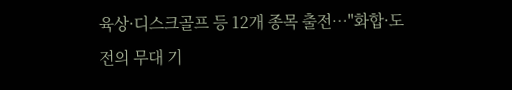육상·디스크골프 등 12개 종목 출전…"화합·도전의 무대 기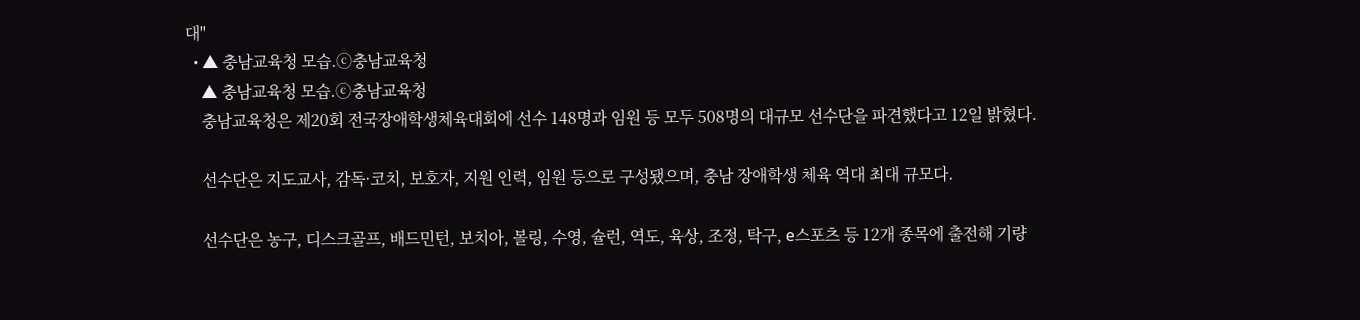대"
  • ▲ 충남교육청 모습.ⓒ충남교육청
    ▲ 충남교육청 모습.ⓒ충남교육청
    충남교육청은 제20회 전국장애학생체육대회에 선수 148명과 임원 등 모두 508명의 대규모 선수단을 파견했다고 12일 밝혔다.

    선수단은 지도교사, 감독·코치, 보호자, 지원 인력, 임원 등으로 구성됐으며, 충남 장애학생 체육 역대 최대 규모다.

    선수단은 농구, 디스크골프, 배드민턴, 보치아, 볼링, 수영, 슐런, 역도, 육상, 조정, 탁구, e스포츠 등 12개 종목에 출전해 기량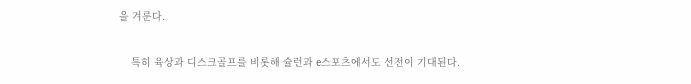을 겨룬다.

    특히 육상과 디스크골프를 비롯해 슐런과 e스포츠에서도 선전이 기대된다.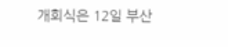개회식은 12일 부산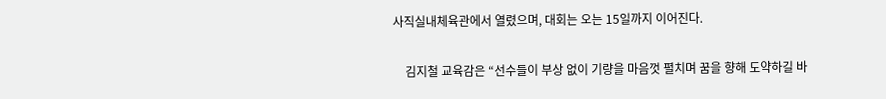사직실내체육관에서 열렸으며, 대회는 오는 15일까지 이어진다.

    김지철 교육감은 “선수들이 부상 없이 기량을 마음껏 펼치며 꿈을 향해 도약하길 바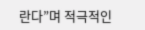란다”며 적극적인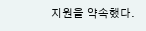지원을 약속했다.